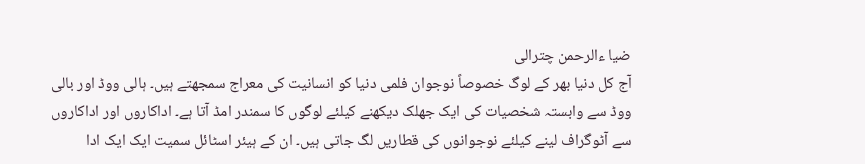ضیا ءالرحمن چترالی
آج کل دنیا بھر کے لوگ خصوصاً نوجوان فلمی دنیا کو انسانیت کی معراج سمجھتے ہیں۔ ہالی ووڈ اور بالی ووڈ سے وابستہ شخصیات کی ایک جھلک دیکھنے کیلئے لوگوں کا سمندر امڈ آتا ہے۔ اداکاروں اور اداکاروں سے آٹوگراف لینے کیلئے نوجوانوں کی قطاریں لگ جاتی ہیں۔ ان کے ہیئر اسٹائل سمیت ایک ایک ادا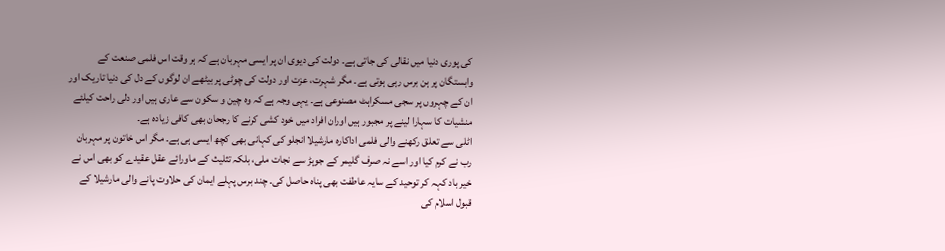کی پوری دنیا میں نقالی کی جاتی ہے۔ دولت کی دیوی ان پر ایسی مہربان ہے کہ ہر وقت اس فلمی صنعت کے وابستگان پر ہن برس رہی ہوتی ہے۔ مگر شہرت، عزت اور دولت کی چوٹی پر بیٹھے ان لوگوں کے دل کی دنیا تاریک اور ان کے چہروں پر سجی مسکراہٹ مصنوعی ہے۔ یہی وجہ ہے کہ وہ چین و سکون سے عاری ہیں اور دلی راحت کیلئے منشیات کا سہارا لینے پر مجبور ہیں اوران افراد میں خود کشی کرنے کا رجحان بھی کافی زیادہ ہے۔
اٹلی سے تعلق رکھنے والی فلمی اداکارہ مارشیلا انجلو کی کہانی بھی کچھ ایسی ہی ہے۔ مگر اس خاتون پر مہربان رب نے کرم کیا اور اسے نہ صرف گلیمر کے جوہڑ سے نجات ملی، بلکہ تثلیث کے ماورائے عقل عقیدے کو بھی اس نے خیر باد کہہ کر توحید کے سایہ عاطفت بھی پناہ حاصل کی۔ چند برس پہلے ایمان کی حلاوت پانے والی مارشیلا کے قبول اسلام کی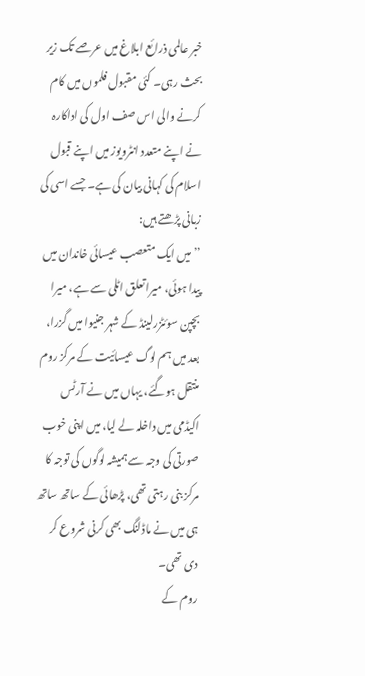خبر عالمی ذرائع ابلاغ میں عرصے تک زیر بحث رہی۔ کئی مقبول فلموں میں کام کرنے والی اس صف اول کی اداکارہ نے اپنے متعدد انٹرویوز میں اپنے قبول اسلام کی کہانی بیان کی ہے۔ جسے اسی کی زبانی پڑھتے ہیں:
’’میں ایک متعصب عیسائی خاندان میں پیدا ہوئی، میرا تعلق اٹلی سے ہے، میرا بچپن سوئٹزرلینڈ کے شہر جنیوا میں گزرا، بعد میں ہم لوگ عیسائیت کے مرکز روم منتقل ہوگئے، یہاں میں نے آرٹس اکیڈمی میں داخلہ لے لیا، میں اپنی خوب صورتی کی وجہ سے ہمیشہ لوگوں کی توجہ کا مرکز بنی رہتی تھی، پڑھائی کے ساتھ ساتھ ہی میں نے ماڈلنگ بھی کرنی شروع کر دی تھی۔
روم کے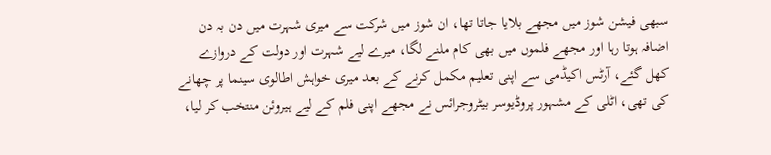سبھی فیشن شوز میں مجھے بلایا جاتا تھا، ان شوز میں شرکت سے میری شہرت میں دن بہ دن اضافہ ہوتا رہا اور مجھے فلموں میں بھی کام ملنے لگا، میرے لیے شہرت اور دولت کے دروازے کھل گئے، آرٹس اکیڈمی سے اپنی تعلیم مکمل کرنے کے بعد میری خواہش اطالوی سینما پر چھانے کی تھی، اٹلی کے مشہور پروڈیوسر بیٹروجرائس نے مجھے اپنی فلم کے لیے ہیروئن منتخب کر لیا،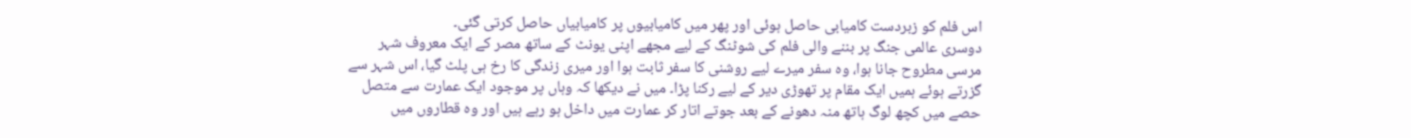اس فلم کو زبردست کامیابی حاصل ہوئی اور پھر میں کامیابیوں پر کامیابیاں حاصل کرتی گئی۔
دوسری عالمی جنگ پر بننے والی فلم کی شوٹنگ کے لیے مجھے اپنی یونٹ کے ساتھ مصر کے ایک معروف شہر مرسی مطروح جانا ہوا، وہ سفر میرے لیے روشنی کا سفر ثابت ہوا اور میری زندگی کا رخ ہی پلٹ گیا، اس شہر سے گزرتے ہوئے ہمیں ایک مقام پر تھوڑی دیر کے لیے رکنا پڑا۔ میں نے دیکھا کہ وہاں پر موجود ایک عمارت سے متصل حصے میں کچھ لوگ ہاتھ منہ دھونے کے بعد جوتے اتار کر عمارت میں داخل ہو رہے ہیں اور وہ قطاروں میں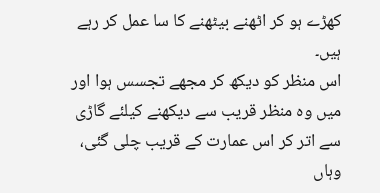کھڑے ہو کر اٹھنے بیٹھنے کا سا عمل کر رہے ہیں۔
اس منظر کو دیکھ کر مجھے تجسس ہوا اور میں وہ منظر قریب سے دیکھنے کیلئے گاڑی سے اتر کر اس عمارت کے قریب چلی گئی، وہاں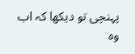پہنچی تو دیکھا کہ اب وہ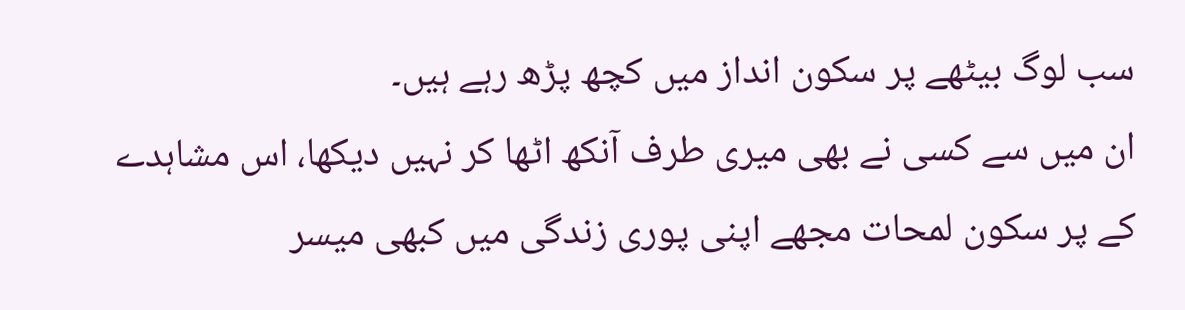سب لوگ بیٹھے پر سکون انداز میں کچھ پڑھ رہے ہیں۔
ان میں سے کسی نے بھی میری طرف آنکھ اٹھا کر نہیں دیکھا، اس مشاہدے کے پر سکون لمحات مجھے اپنی پوری زندگی میں کبھی میسر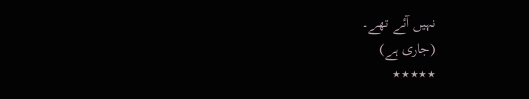نہیں آئے تھے۔
(جاری ہے)
٭٭٭٭٭